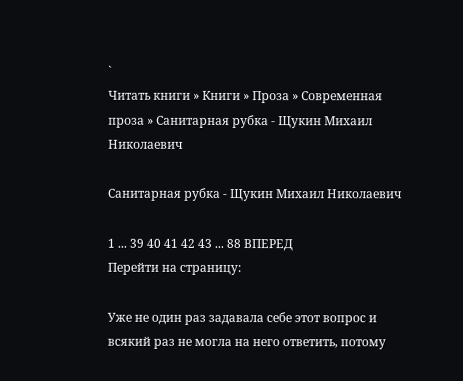`
Читать книги » Книги » Проза » Современная проза » Санитарная рубка - Щукин Михаил Николаевич

Санитарная рубка - Щукин Михаил Николаевич

1 ... 39 40 41 42 43 ... 88 ВПЕРЕД
Перейти на страницу:

Уже не один раз задавала себе этот вопрос и всякий раз не могла на него ответить, потому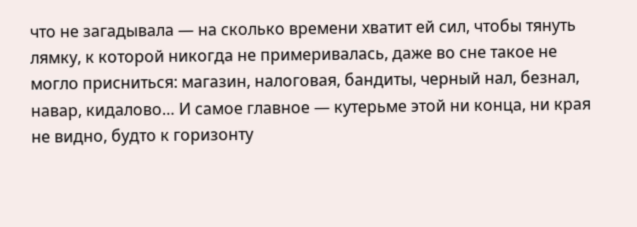что не загадывала — на сколько времени хватит ей сил, чтобы тянуть лямку, к которой никогда не примеривалась, даже во сне такое не могло присниться: магазин, налоговая, бандиты, черный нал, безнал, навар, кидалово… И самое главное — кутерьме этой ни конца, ни края не видно, будто к горизонту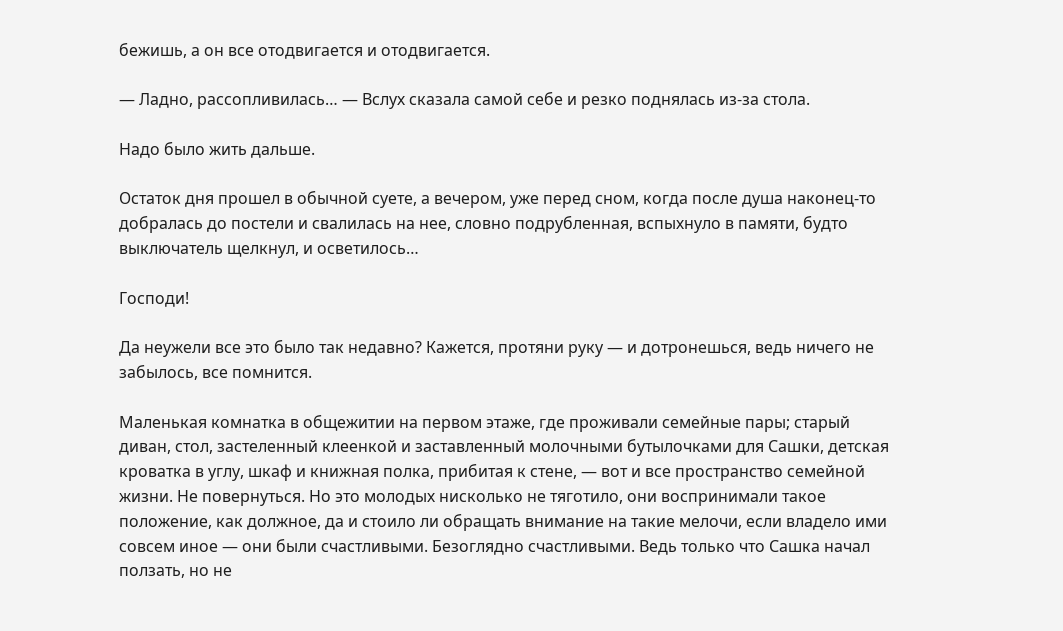бежишь, а он все отодвигается и отодвигается.

— Ладно, рассопливилась… — Вслух сказала самой себе и резко поднялась из-за стола.

Надо было жить дальше.

Остаток дня прошел в обычной суете, а вечером, уже перед сном, когда после душа наконец-то добралась до постели и свалилась на нее, словно подрубленная, вспыхнуло в памяти, будто выключатель щелкнул, и осветилось…

Господи!

Да неужели все это было так недавно? Кажется, протяни руку — и дотронешься, ведь ничего не забылось, все помнится.

Маленькая комнатка в общежитии на первом этаже, где проживали семейные пары; старый диван, стол, застеленный клеенкой и заставленный молочными бутылочками для Сашки, детская кроватка в углу, шкаф и книжная полка, прибитая к стене, — вот и все пространство семейной жизни. Не повернуться. Но это молодых нисколько не тяготило, они воспринимали такое положение, как должное, да и стоило ли обращать внимание на такие мелочи, если владело ими совсем иное — они были счастливыми. Безоглядно счастливыми. Ведь только что Сашка начал ползать, но не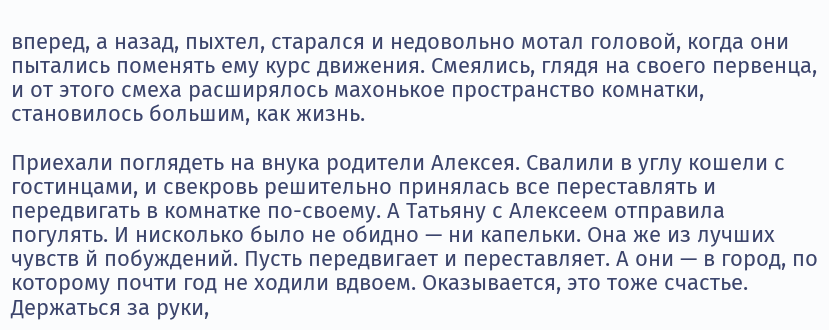вперед, а назад, пыхтел, старался и недовольно мотал головой, когда они пытались поменять ему курс движения. Смеялись, глядя на своего первенца, и от этого смеха расширялось махонькое пространство комнатки, становилось большим, как жизнь.

Приехали поглядеть на внука родители Алексея. Свалили в углу кошели с гостинцами, и свекровь решительно принялась все переставлять и передвигать в комнатке по-своему. А Татьяну с Алексеем отправила погулять. И нисколько было не обидно — ни капельки. Она же из лучших чувств й побуждений. Пусть передвигает и переставляет. А они — в город, по которому почти год не ходили вдвоем. Оказывается, это тоже счастье. Держаться за руки,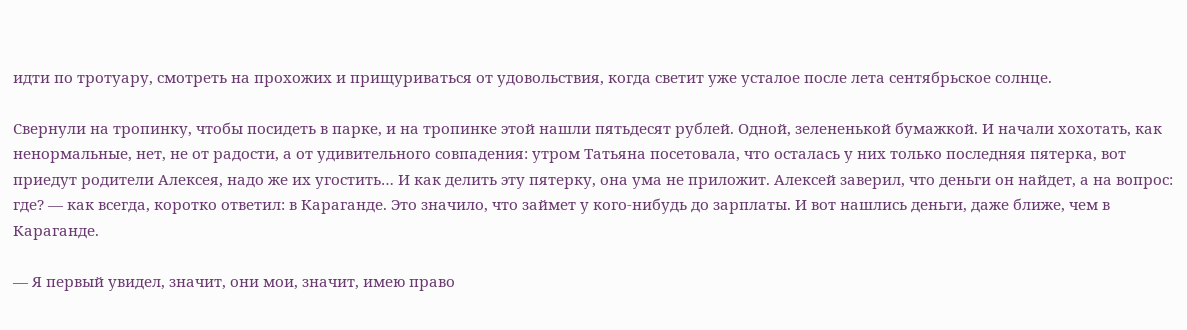идти по тротуару, смотреть на прохожих и прищуриваться от удовольствия, когда светит уже усталое после лета сентябрьское солнце.

Свернули на тропинку, чтобы посидеть в парке, и на тропинке этой нашли пятьдесят рублей. Одной, зелененькой бумажкой. И начали хохотать, как ненормальные, нет, не от радости, а от удивительного совпадения: утром Татьяна посетовала, что осталась у них только последняя пятерка, вот приедут родители Алексея, надо же их угостить… И как делить эту пятерку, она ума не приложит. Алексей заверил, что деньги он найдет, а на вопрос: где? — как всегда, коротко ответил: в Караганде. Это значило, что займет у кого-нибудь до зарплаты. И вот нашлись деньги, даже ближе, чем в Караганде.

— Я первый увидел, значит, они мои, значит, имею право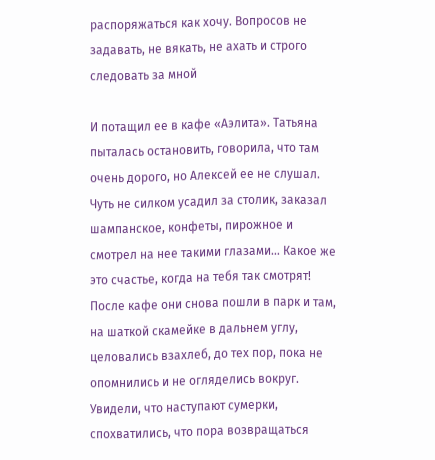распоряжаться как хочу. Вопросов не задавать, не вякать, не ахать и строго следовать за мной

И потащил ее в кафе «Аэлита». Татьяна пыталась остановить, говорила, что там очень дорого, но Алексей ее не слушал. Чуть не силком усадил за столик, заказал шампанское, конфеты, пирожное и смотрел на нее такими глазами… Какое же это счастье, когда на тебя так смотрят! После кафе они снова пошли в парк и там, на шаткой скамейке в дальнем углу, целовались взахлеб, до тех пор, пока не опомнились и не огляделись вокруг. Увидели, что наступают сумерки, спохватились, что пора возвращаться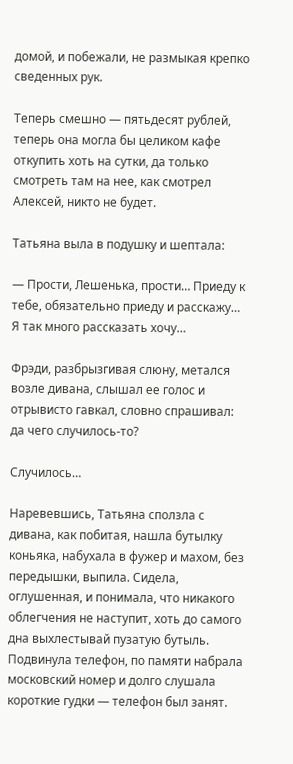домой, и побежали, не размыкая крепко сведенных рук.

Теперь смешно — пятьдесят рублей, теперь она могла бы целиком кафе откупить хоть на сутки, да только смотреть там на нее, как смотрел Алексей, никто не будет.

Татьяна выла в подушку и шептала:

— Прости, Лешенька, прости… Приеду к тебе, обязательно приеду и расскажу… Я так много рассказать хочу…

Фрэди, разбрызгивая слюну, метался возле дивана, слышал ее голос и отрывисто гавкал, словно спрашивал: да чего случилось-то?

Случилось…

Наревевшись, Татьяна сползла с дивана, как побитая, нашла бутылку коньяка, набухала в фужер и махом, без передышки, выпила. Сидела, оглушенная, и понимала, что никакого облегчения не наступит, хоть до самого дна выхлестывай пузатую бутыль. Подвинула телефон, по памяти набрала московский номер и долго слушала короткие гудки — телефон был занят.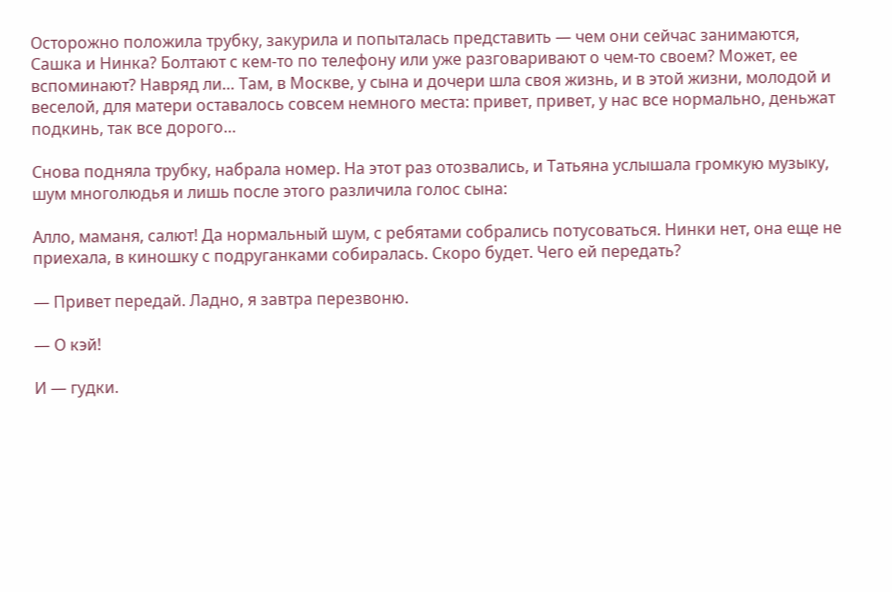Осторожно положила трубку, закурила и попыталась представить — чем они сейчас занимаются, Сашка и Нинка? Болтают с кем-то по телефону или уже разговаривают о чем-то своем? Может, ее вспоминают? Навряд ли… Там, в Москве, у сына и дочери шла своя жизнь, и в этой жизни, молодой и веселой, для матери оставалось совсем немного места: привет, привет, у нас все нормально, деньжат подкинь, так все дорого…

Снова подняла трубку, набрала номер. На этот раз отозвались, и Татьяна услышала громкую музыку, шум многолюдья и лишь после этого различила голос сына:

Алло, маманя, салют! Да нормальный шум, с ребятами собрались потусоваться. Нинки нет, она еще не приехала, в киношку с подруганками собиралась. Скоро будет. Чего ей передать?

— Привет передай. Ладно, я завтра перезвоню.

— О кэй!

И — гудки.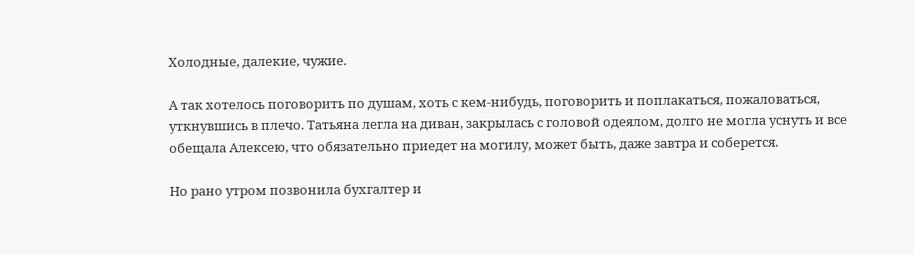Холодные, далекие, чужие.

А так хотелось поговорить по душам, хоть с кем-нибудь, поговорить и поплакаться, пожаловаться, уткнувшись в плечо. Татьяна легла на диван, закрылась с головой одеялом, долго не могла уснуть и все обещала Алексею, что обязательно приедет на могилу, может быть, даже завтра и соберется.

Но рано утром позвонила бухгалтер и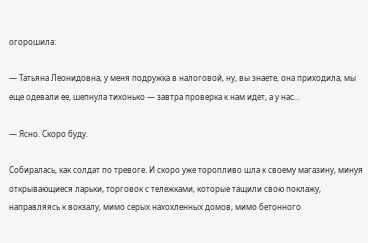огорошила:

— Татьяна Леонидовна, у меня подружка в налоговой, ну, вы знаете, она приходила, мы еще одевали ее, шепнула тихонько — завтра проверка к нам идет, а у нас…

— Ясно. Скоро буду.

Собиралась, как солдат по тревоге. И скоро уже торопливо шла к своему магазину, минуя открывающиеся ларьки, торговок с тележками, которые тащили свою поклажу, направляясь к вокзалу, мимо серых нахохленных домов, мимо бетонного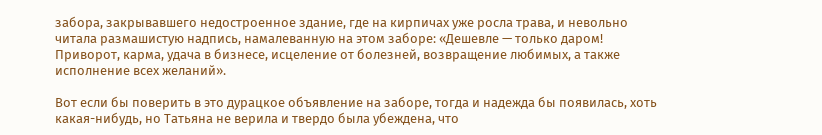забора, закрывавшего недостроенное здание, где на кирпичах уже росла трава, и невольно читала размашистую надпись, намалеванную на этом заборе: «Дешевле — только даром! Приворот, карма, удача в бизнесе, исцеление от болезней, возвращение любимых, а также исполнение всех желаний».

Вот если бы поверить в это дурацкое объявление на заборе, тогда и надежда бы появилась, хоть какая-нибудь, но Татьяна не верила и твердо была убеждена, что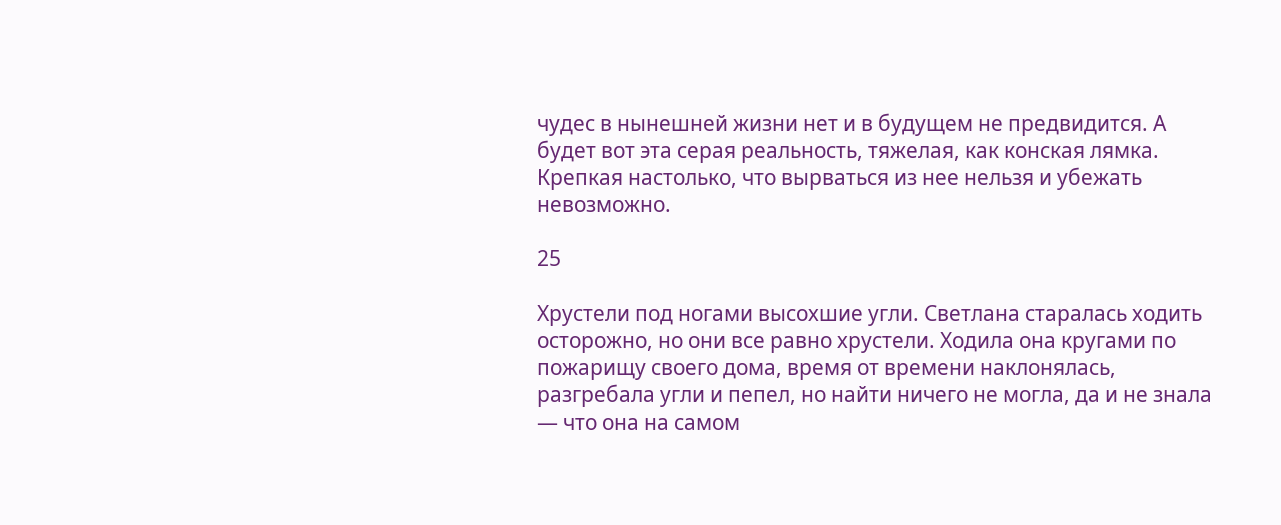чудес в нынешней жизни нет и в будущем не предвидится. А будет вот эта серая реальность, тяжелая, как конская лямка. Крепкая настолько, что вырваться из нее нельзя и убежать невозможно.

25

Хрустели под ногами высохшие угли. Светлана старалась ходить осторожно, но они все равно хрустели. Ходила она кругами по пожарищу своего дома, время от времени наклонялась, разгребала угли и пепел, но найти ничего не могла, да и не знала — что она на самом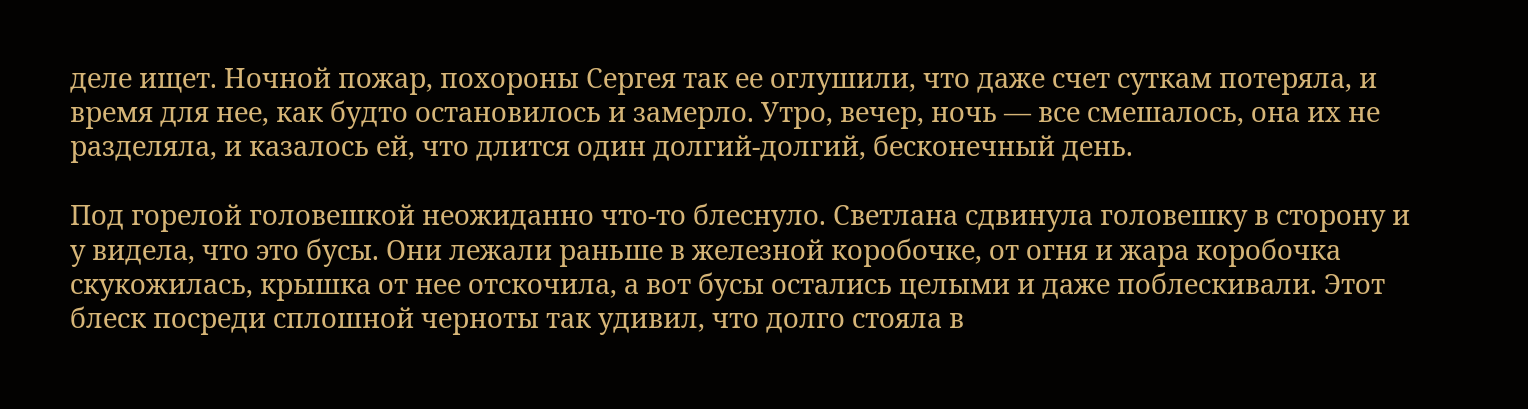деле ищет. Ночной пожар, похороны Сергея так ее оглушили, что даже счет суткам потеряла, и время для нее, как будто остановилось и замерло. Утро, вечер, ночь — все смешалось, она их не разделяла, и казалось ей, что длится один долгий-долгий, бесконечный день.

Под горелой головешкой неожиданно что-то блеснуло. Светлана сдвинула головешку в сторону и у видела, что это бусы. Они лежали раньше в железной коробочке, от огня и жара коробочка скукожилась, крышка от нее отскочила, а вот бусы остались целыми и даже поблескивали. Этот блеск посреди сплошной черноты так удивил, что долго стояла в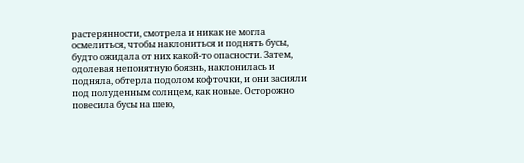растерянности, смотрела и никак не могла осмелиться, чтобы наклониться и поднять бусы, будто ожидала от них какой-то опасности. Затем, одолевая непонятную боязнь, наклонилась и подняла, обтерла подолом кофточки, и они засияли под полуденным солнцем, как новые. Осторожно повесила бусы на шею,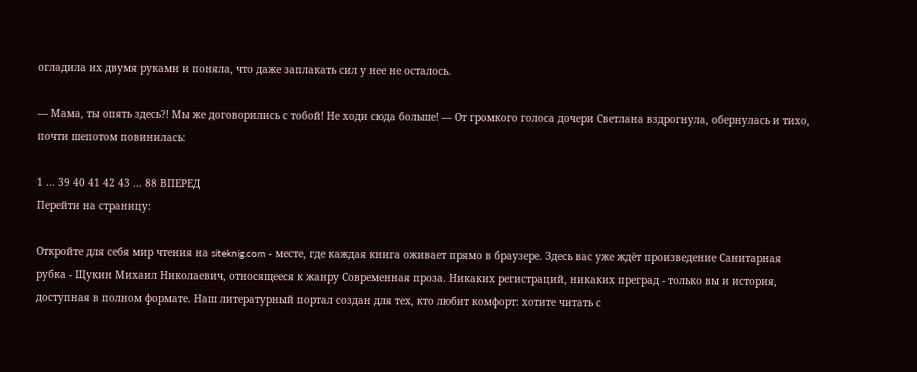огладила их двумя руками и поняла, что даже заплакать сил у нее не осталось.

— Мама, ты опять здесь?! Мы же договорились с тобой! Не ходи сюда больше! — От громкого голоса дочери Светлана вздрогнула, обернулась и тихо, почти шепотом повинилась:

1 ... 39 40 41 42 43 ... 88 ВПЕРЕД
Перейти на страницу:

Откройте для себя мир чтения на siteknig.com - месте, где каждая книга оживает прямо в браузере. Здесь вас уже ждёт произведение Санитарная рубка - Щукин Михаил Николаевич, относящееся к жанру Современная проза. Никаких регистраций, никаких преград - только вы и история, доступная в полном формате. Наш литературный портал создан для тех, кто любит комфорт: хотите читать с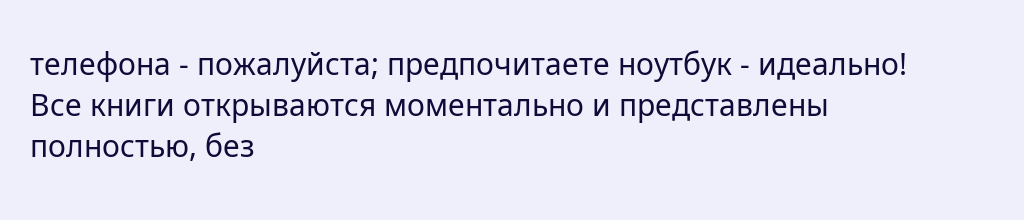телефона - пожалуйста; предпочитаете ноутбук - идеально! Все книги открываются моментально и представлены полностью, без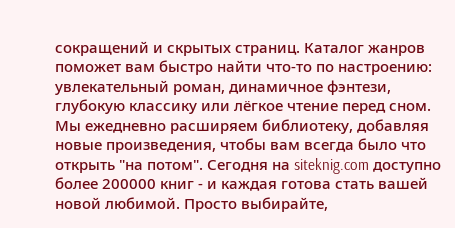сокращений и скрытых страниц. Каталог жанров поможет вам быстро найти что-то по настроению: увлекательный роман, динамичное фэнтези, глубокую классику или лёгкое чтение перед сном. Мы ежедневно расширяем библиотеку, добавляя новые произведения, чтобы вам всегда было что открыть "на потом". Сегодня на siteknig.com доступно более 200000 книг - и каждая готова стать вашей новой любимой. Просто выбирайте,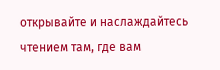открывайте и наслаждайтесь чтением там, где вам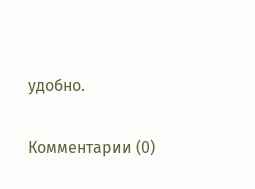удобно.

Комментарии (0)